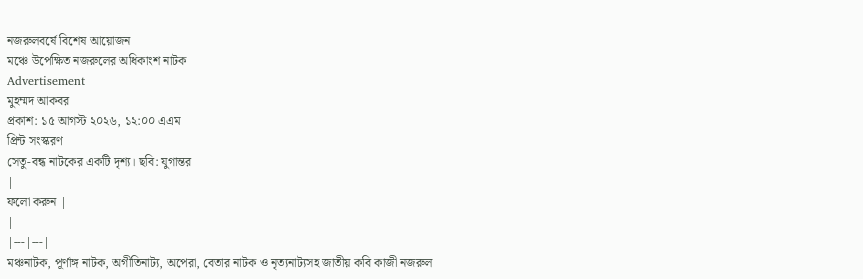নজরুলবর্ষে বিশেষ আয়োজন
মঞ্চে উপেক্ষিত নজরুলের অধিকাংশ নাটক
Advertisement
মুহম্মদ আকবর
প্রকাশ: ১৫ আগস্ট ২০২৬, ১২:০০ এএম
প্রিন্ট সংস্করণ
সেতু-বন্ধ নাটকের একটি দৃশ্য। ছবি: যুগান্তর
|
ফলো করুন |
|
|---|---|
মঞ্চনাটক, পূর্ণাঙ্গ নাটক, অগীতিনাট্য, অপেরা, বেতার নাটক ও নৃত্যনাট্যসহ জাতীয় কবি কাজী নজরুল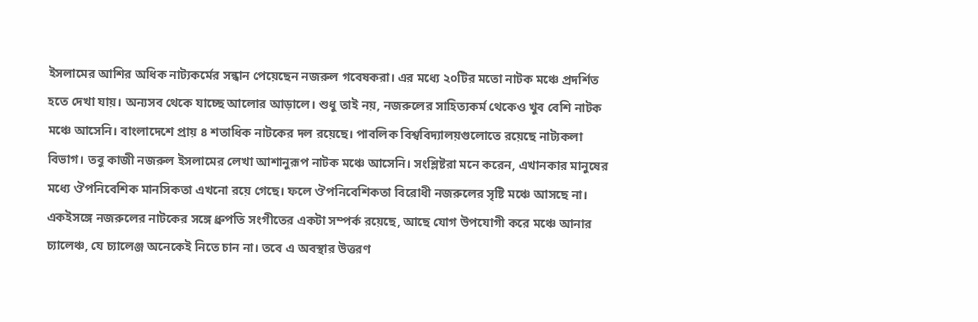ইসলামের আশির অধিক নাট্যকর্মের সন্ধান পেয়েছেন নজরুল গবেষকরা। এর মধ্যে ২০টির মতো নাটক মঞ্চে প্রদর্শিত হতে দেখা যায়। অন্যসব থেকে যাচ্ছে আলোর আড়ালে। শুধু তাই নয়, নজরুলের সাহিত্যকর্ম থেকেও খুব বেশি নাটক মঞ্চে আসেনি। বাংলাদেশে প্রায় ৪ শতাধিক নাটকের দল রয়েছে। পাবলিক বিশ্ববিদ্যালয়গুলোতে রয়েছে নাট্যকলা বিভাগ। তবু কাজী নজরুল ইসলামের লেখা আশানুরূপ নাটক মঞ্চে আসেনি। সংশ্লিষ্টরা মনে করেন, এখানকার মানুষের মধ্যে ঔপনিবেশিক মানসিকতা এখনো রয়ে গেছে। ফলে ঔপনিবেশিকতা বিরোধী নজরুলের সৃষ্টি মঞ্চে আসছে না। একইসঙ্গে নজরুলের নাটকের সঙ্গে ধ্রুপতি সংগীতের একটা সম্পর্ক রয়েছে, আছে যোগ উপযোগী করে মঞ্চে আনার চ্যালেঞ্চ, যে চ্যালেঞ্জ অনেকেই নিতে চান না। তবে এ অবস্থার উত্তরণ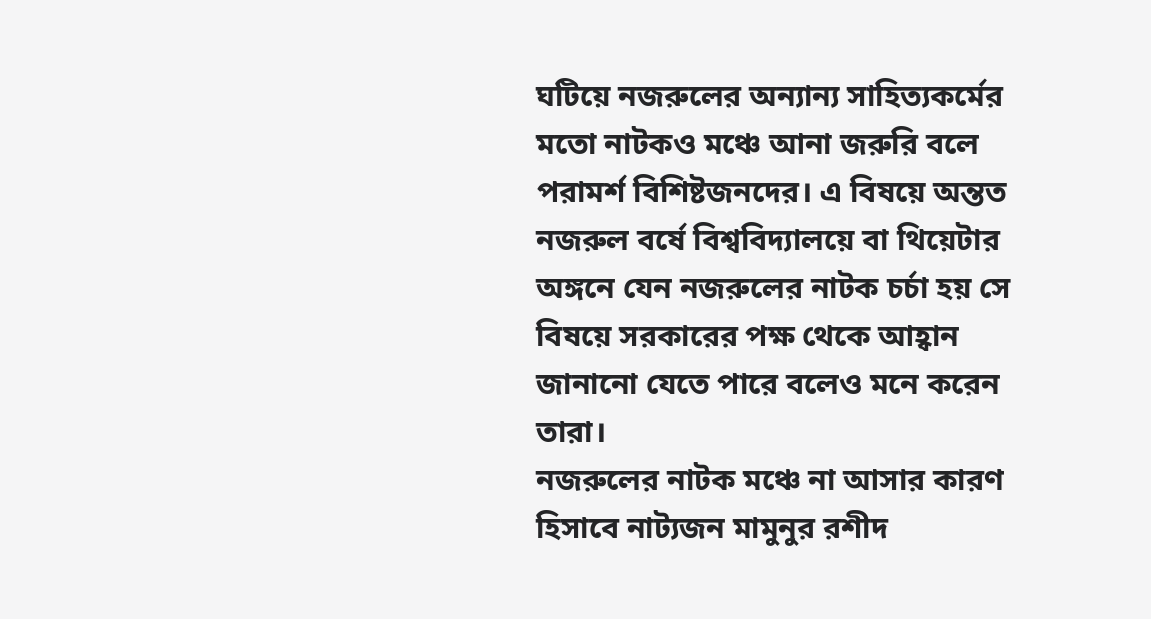ঘটিয়ে নজরুলের অন্যান্য সাহিত্যকর্মের মতো নাটকও মঞ্চে আনা জরুরি বলে পরামর্শ বিশিষ্টজনদের। এ বিষয়ে অন্তত নজরুল বর্ষে বিশ্ববিদ্যালয়ে বা থিয়েটার অঙ্গনে যেন নজরুলের নাটক চর্চা হয় সে বিষয়ে সরকারের পক্ষ থেকে আহ্বান জানানো যেতে পারে বলেও মনে করেন তারা।
নজরুলের নাটক মঞ্চে না আসার কারণ হিসাবে নাট্যজন মামুনুর রশীদ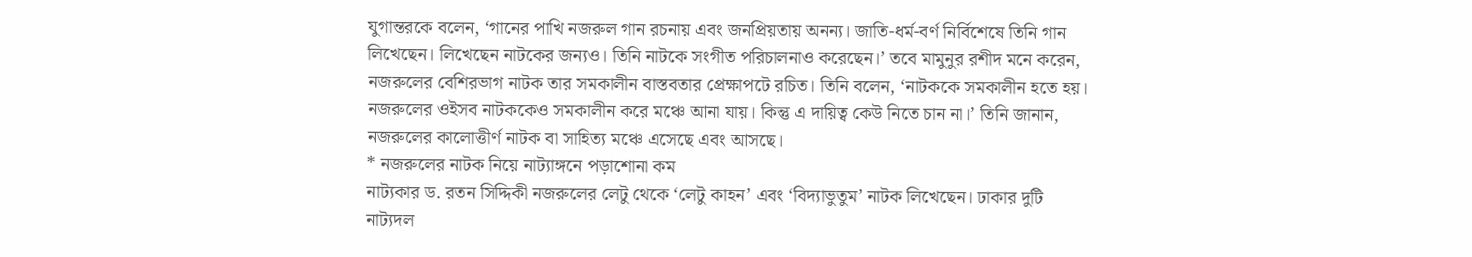যুগান্তরকে বলেন, ‘গানের পাখি নজরুল গান রচনায় এবং জনপ্রিয়তায় অনন্য। জাতি-ধর্ম-বর্ণ নির্বিশেষে তিনি গান লিখেছেন। লিখেছেন নাটকের জন্যও। তিনি নাটকে সংগীত পরিচালনাও করেছেন।’ তবে মামুনুর রশীদ মনে করেন, নজরুলের বেশিরভাগ নাটক তার সমকালীন বাস্তবতার প্রেক্ষাপটে রচিত। তিনি বলেন, ‘নাটককে সমকালীন হতে হয়। নজরুলের ওইসব নাটককেও সমকালীন করে মঞ্চে আনা যায়। কিন্তু এ দায়িত্ব কেউ নিতে চান না।’ তিনি জানান, নজরুলের কালোত্তীর্ণ নাটক বা সাহিত্য মঞ্চে এসেছে এবং আসছে।
* নজরুলের নাটক নিয়ে নাট্যাঙ্গনে পড়াশোনা কম
নাট্যকার ড. রতন সিদ্দিকী নজরুলের লেটু থেকে ‘লেটু কাহন’ এবং ‘বিদ্যাভুতুম’ নাটক লিখেছেন। ঢাকার দুটি নাট্যদল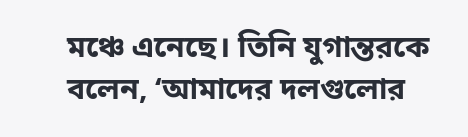মঞ্চে এনেছে। তিনি যুগান্তরকে বলেন, ‘আমাদের দলগুলোর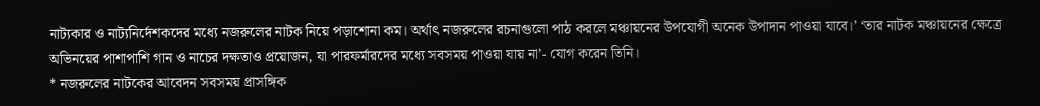নাট্যকার ও নাট্যনির্দেশকদের মধ্যে নজরুলের নাটক নিয়ে পড়াশোনা কম। অর্থাৎ নজরুলের রচনাগুলো পাঠ করলে মঞ্চায়নের উপযোগী অনেক উপাদান পাওয়া যাবে।’ ‘তার নাটক মঞ্চায়নের ক্ষেত্রে অভিনয়ের পাশাপাশি গান ও নাচের দক্ষতাও প্রয়োজন, যা পারফর্মারদের মধ্যে সবসময় পাওয়া যায় না’- যোগ করেন তিনি।
* নজরুলের নাটকের আবেদন সবসময় প্রাসঙ্গিক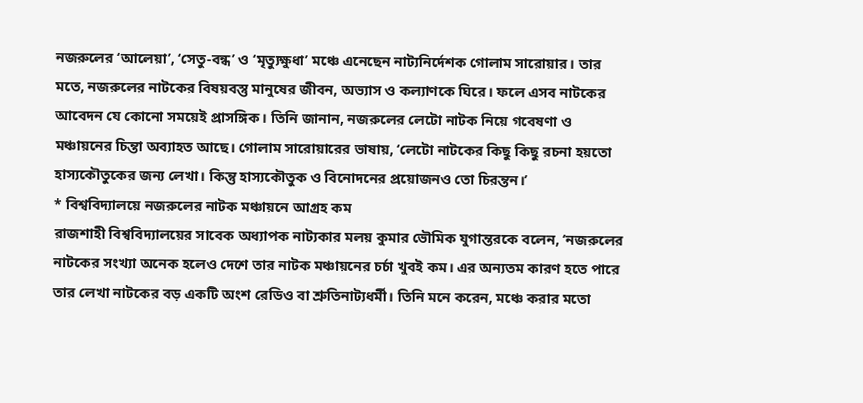নজরুলের ‘আলেয়া’, ‘সেতু-বন্ধ’ ও ‘মৃত্যুক্ষুধা’ মঞ্চে এনেছেন নাট্যনির্দেশক গোলাম সারোয়ার। তার মতে, নজরুলের নাটকের বিষয়বস্তু মানুষের জীবন, অভ্যাস ও কল্যাণকে ঘিরে। ফলে এসব নাটকের আবেদন যে কোনো সময়েই প্রাসঙ্গিক। তিনি জানান, নজরুলের লেটো নাটক নিয়ে গবেষণা ও মঞ্চায়নের চিন্তা অব্যাহত আছে। গোলাম সারোয়ারের ভাষায়, ‘লেটো নাটকের কিছু কিছু রচনা হয়তো হাস্যকৌতুকের জন্য লেখা। কিন্তু হাস্যকৌতুক ও বিনোদনের প্রয়োজনও তো চিরন্তন।’
* বিশ্ববিদ্যালয়ে নজরুলের নাটক মঞ্চায়নে আগ্রহ কম
রাজশাহী বিশ্ববিদ্যালয়ের সাবেক অধ্যাপক নাট্যকার মলয় কুমার ভৌমিক যুগান্তরকে বলেন, ‘নজরুলের নাটকের সংখ্যা অনেক হলেও দেশে তার নাটক মঞ্চায়নের চর্চা খুবই কম। এর অন্যতম কারণ হতে পারে তার লেখা নাটকের বড় একটি অংশ রেডিও বা শ্রুতিনাট্যধর্মী। তিনি মনে করেন, মঞ্চে করার মতো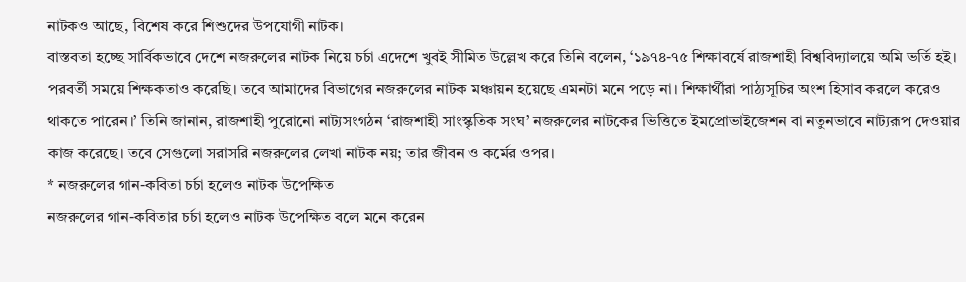নাটকও আছে, বিশেষ করে শিশুদের উপযোগী নাটক।
বাস্তবতা হচ্ছে সার্বিকভাবে দেশে নজরুলের নাটক নিয়ে চর্চা এদেশে খুবই সীমিত উল্লেখ করে তিনি বলেন, ‘১৯৭৪-৭৫ শিক্ষাবর্ষে রাজশাহী বিশ্ববিদ্যালয়ে অমি ভর্তি হই। পরবর্তী সময়ে শিক্ষকতাও করেছি। তবে আমাদের বিভাগের নজরুলের নাটক মঞ্চায়ন হয়েছে এমনটা মনে পড়ে না। শিক্ষার্থীরা পাঠ্যসূচির অংশ হিসাব করলে করেও থাকতে পারেন।’ তিনি জানান, রাজশাহী পুরোনো নাট্যসংগঠন ‘রাজশাহী সাংস্কৃতিক সংঘ’ নজরুলের নাটকের ভিত্তিতে ইমপ্রোভাইজেশন বা নতুনভাবে নাট্যরূপ দেওয়ার কাজ করেছে। তবে সেগুলো সরাসরি নজরুলের লেখা নাটক নয়; তার জীবন ও কর্মের ওপর।
* নজরুলের গান-কবিতা চর্চা হলেও নাটক উপেক্ষিত
নজরুলের গান-কবিতার চর্চা হলেও নাটক উপেক্ষিত বলে মনে করেন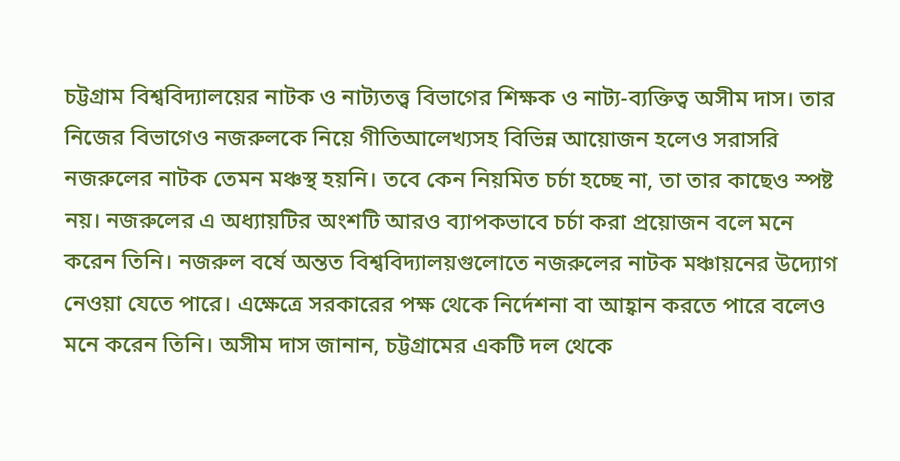চট্টগ্রাম বিশ্ববিদ্যালয়ের নাটক ও নাট্যতত্ত্ব বিভাগের শিক্ষক ও নাট্য-ব্যক্তিত্ব অসীম দাস। তার নিজের বিভাগেও নজরুলকে নিয়ে গীতিআলেখ্যসহ বিভিন্ন আয়োজন হলেও সরাসরি নজরুলের নাটক তেমন মঞ্চস্থ হয়নি। তবে কেন নিয়মিত চর্চা হচ্ছে না, তা তার কাছেও স্পষ্ট নয়। নজরুলের এ অধ্যায়টির অংশটি আরও ব্যাপকভাবে চর্চা করা প্রয়োজন বলে মনে করেন তিনি। নজরুল বর্ষে অন্তত বিশ্ববিদ্যালয়গুলোতে নজরুলের নাটক মঞ্চায়নের উদ্যোগ নেওয়া যেতে পারে। এক্ষেত্রে সরকারের পক্ষ থেকে নির্দেশনা বা আহ্বান করতে পারে বলেও মনে করেন তিনি। অসীম দাস জানান, চট্টগ্রামের একটি দল থেকে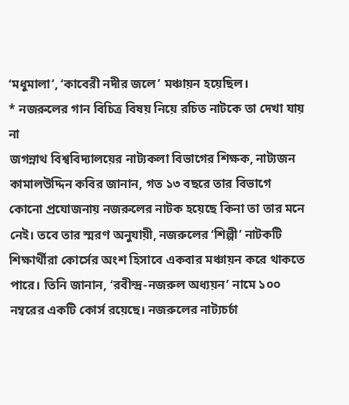‘মধুমালা’, ‘কাবেরী নদীর জলে’ মঞ্চায়ন হয়েছিল।
* নজরুলের গান বিচিত্র বিষয় নিয়ে রচিত নাটকে তা দেখা যায় না
জগন্নাথ বিশ্ববিদ্যালয়ের নাট্যকলা বিভাগের শিক্ষক, নাট্যজন কামালউদ্দিন কবির জানান, গত ১৩ বছরে তার বিভাগে কোনো প্রযোজনায় নজরুলের নাটক হয়েছে কিনা তা তার মনে নেই। তবে তার স্মরণ অনুযায়ী, নজরুলের ‘শিল্পী’ নাটকটি শিক্ষার্থীরা কোর্সের অংশ হিসাবে একবার মঞ্চায়ন করে থাকতে পারে। তিনি জানান, ‘রবীন্দ্র-নজরুল অধ্যয়ন’ নামে ১০০ নম্বরের একটি কোর্স রয়েছে। নজরুলের নাট্যচর্চা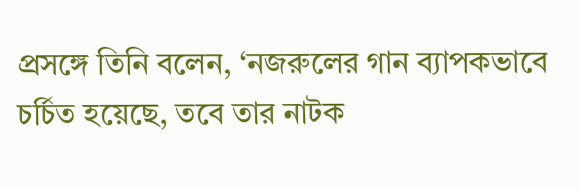প্রসঙ্গে তিনি বলেন, ‘নজরুলের গান ব্যাপকভাবে চর্চিত হয়েছে, তবে তার নাটক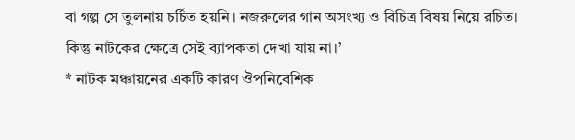বা গল্প সে তুলনায় চর্চিত হয়নি। নজরুলের গান অসংখ্য ও বিচিত্র বিষয় নিয়ে রচিত। কিন্তু নাটকের ক্ষেত্রে সেই ব্যাপকতা দেখা যায় না।’
* নাটক মঞ্চায়নের একটি কারণ ঔপনিবেশিক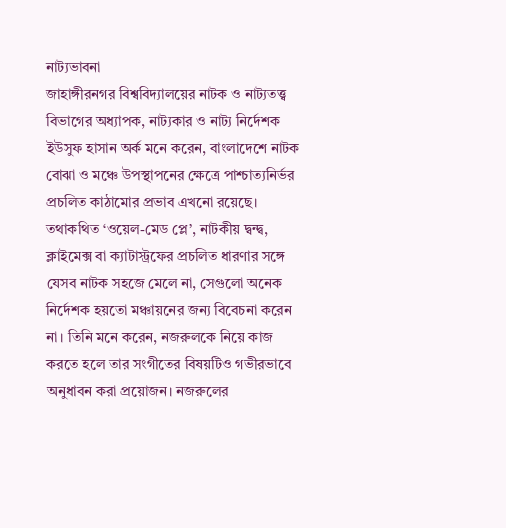নাট্যভাবনা
জাহাঙ্গীরনগর বিশ্ববিদ্যালয়ের নাটক ও নাট্যতত্ত্ব বিভাগের অধ্যাপক, নাট্যকার ও নাট্য নির্দেশক ইউসুফ হাসান অর্ক মনে করেন, বাংলাদেশে নাটক বোঝা ও মঞ্চে উপস্থাপনের ক্ষেত্রে পাশ্চাত্যনির্ভর প্রচলিত কাঠামোর প্রভাব এখনো রয়েছে। তথাকথিত ‘ওয়েল-মেড প্লে’, নাটকীয় দ্বন্দ্ব, ক্লাইমেক্স বা ক্যাটাস্ট্রফের প্রচলিত ধারণার সঙ্গে যেসব নাটক সহজে মেলে না, সেগুলো অনেক নির্দেশক হয়তো মঞ্চায়নের জন্য বিবেচনা করেন না। তিনি মনে করেন, নজরুলকে নিয়ে কাজ করতে হলে তার সংগীতের বিষয়টিও গভীরভাবে অনুধাবন করা প্রয়োজন। নজরুলের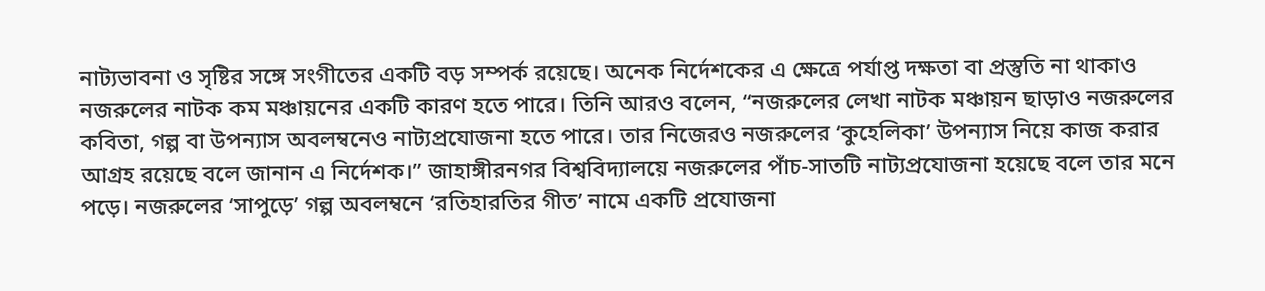নাট্যভাবনা ও সৃষ্টির সঙ্গে সংগীতের একটি বড় সম্পর্ক রয়েছে। অনেক নির্দেশকের এ ক্ষেত্রে পর্যাপ্ত দক্ষতা বা প্রস্তুতি না থাকাও নজরুলের নাটক কম মঞ্চায়নের একটি কারণ হতে পারে। তিনি আরও বলেন, “নজরুলের লেখা নাটক মঞ্চায়ন ছাড়াও নজরুলের কবিতা, গল্প বা উপন্যাস অবলম্বনেও নাট্যপ্রযোজনা হতে পারে। তার নিজেরও নজরুলের ‘কুহেলিকা’ উপন্যাস নিয়ে কাজ করার আগ্রহ রয়েছে বলে জানান এ নির্দেশক।” জাহাঙ্গীরনগর বিশ্ববিদ্যালয়ে নজরুলের পাঁচ-সাতটি নাট্যপ্রযোজনা হয়েছে বলে তার মনে পড়ে। নজরুলের ‘সাপুড়ে’ গল্প অবলম্বনে ‘রতিহারতির গীত’ নামে একটি প্রযোজনা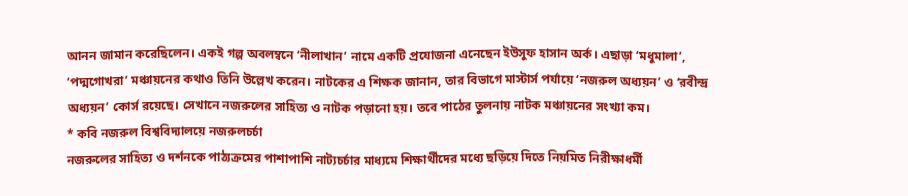আনন জামান করেছিলেন। একই গল্প অবলম্বনে ‘নীলাখান’ নামে একটি প্রযোজনা এনেছেন ইউসুফ হাসান অর্ক। এছাড়া ‘মধুমালা’, ‘পদ্মগোখরা’ মঞ্চায়নের কথাও তিনি উল্লেখ করেন। নাটকের এ শিক্ষক জানান, তার বিভাগে মাস্টার্স পর্যায়ে ‘নজরুল অধ্যয়ন’ ও ‘রবীন্দ্র অধ্যয়ন’ কোর্স রয়েছে। সেখানে নজরুলের সাহিত্য ও নাটক পড়ানো হয়। তবে পাঠের তুলনায় নাটক মঞ্চায়নের সংখ্যা কম।
* কবি নজরুল বিশ্ববিদ্যালয়ে নজরুলচর্চা
নজরুলের সাহিত্য ও দর্শনকে পাঠ্যক্রমের পাশাপাশি নাট্যচর্চার মাধ্যমে শিক্ষার্থীদের মধ্যে ছড়িয়ে দিতে নিয়মিত নিরীক্ষাধর্মী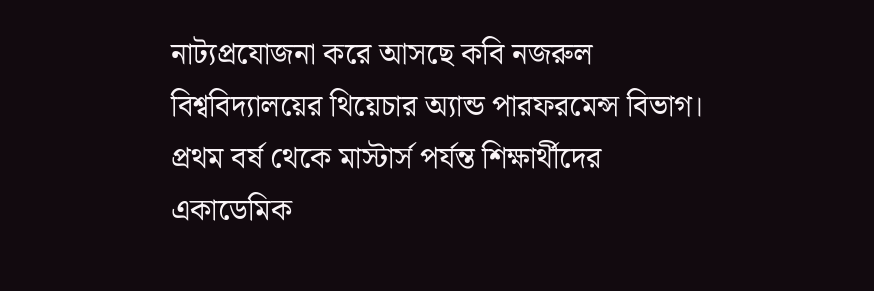নাট্যপ্রযোজনা করে আসছে কবি নজরুল বিশ্ববিদ্যালয়ের থিয়েচার অ্যান্ড পারফরমেন্স বিভাগ। প্রথম বর্ষ থেকে মাস্টার্স পর্যন্ত শিক্ষার্থীদের একাডেমিক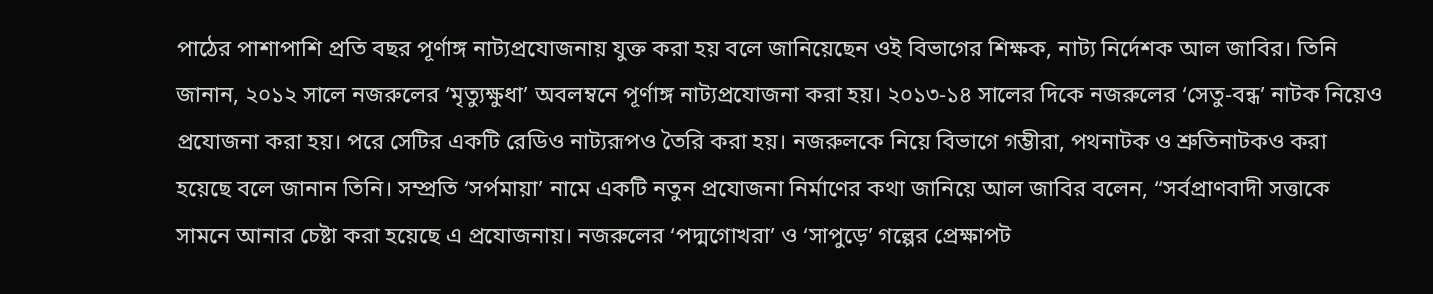পাঠের পাশাপাশি প্রতি বছর পূর্ণাঙ্গ নাট্যপ্রযোজনায় যুক্ত করা হয় বলে জানিয়েছেন ওই বিভাগের শিক্ষক, নাট্য নির্দেশক আল জাবির। তিনি জানান, ২০১২ সালে নজরুলের ‘মৃত্যুক্ষুধা’ অবলম্বনে পূর্ণাঙ্গ নাট্যপ্রযোজনা করা হয়। ২০১৩-১৪ সালের দিকে নজরুলের ‘সেতু-বন্ধ’ নাটক নিয়েও প্রযোজনা করা হয়। পরে সেটির একটি রেডিও নাট্যরূপও তৈরি করা হয়। নজরুলকে নিয়ে বিভাগে গম্ভীরা, পথনাটক ও শ্রুতিনাটকও করা হয়েছে বলে জানান তিনি। সম্প্রতি ‘সর্পমায়া’ নামে একটি নতুন প্রযোজনা নির্মাণের কথা জানিয়ে আল জাবির বলেন, “সর্বপ্রাণবাদী সত্তাকে সামনে আনার চেষ্টা করা হয়েছে এ প্রযোজনায়। নজরুলের ‘পদ্মগোখরা’ ও ‘সাপুড়ে’ গল্পের প্রেক্ষাপট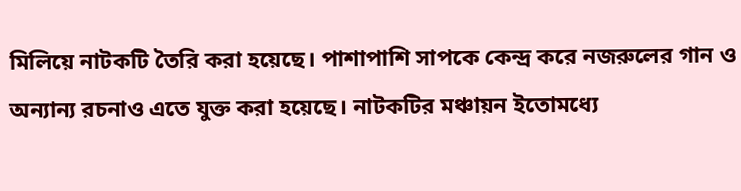মিলিয়ে নাটকটি তৈরি করা হয়েছে। পাশাপাশি সাপকে কেন্দ্র করে নজরুলের গান ও অন্যান্য রচনাও এতে যুক্ত করা হয়েছে। নাটকটির মঞ্চায়ন ইতোমধ্যে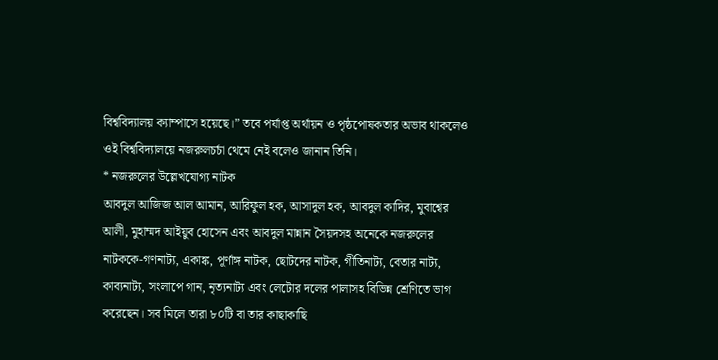বিশ্ববিদ্যালয় ক্যাম্পাসে হয়েছে।” তবে পর্যাপ্ত অর্থায়ন ও পৃষ্ঠপোষকতার অভাব থাকলেও ওই বিশ্ববিদ্যালয়ে নজরুলচর্চা থেমে নেই বলেও জানান তিনি।
* নজরুলের উল্লেখযোগ্য নাটক
আবদুল আজিজ আল আমান, আরিফুল হক, আসাদুল হক, আবদুল কাদির, মুবাশ্বের আলী, মুহাম্মদ আইয়ুব হোসেন এবং আবদুল মান্নান সৈয়দসহ অনেকে নজরুলের নাটককে-গণনাট্য, একাঙ্ক, পূর্ণাঙ্গ নাটক, ছোটদের নাটক, গীতিনাট্য, বেতার নাট্য, কাব্যনাট্য, সংলাপে গান, নৃত্যনাট্য এবং লেটোর দলের পালাসহ বিভিন্ন শ্রেণিতে ভাগ করেছেন। সব মিলে তারা ৮০টি বা তার কাছাকাছি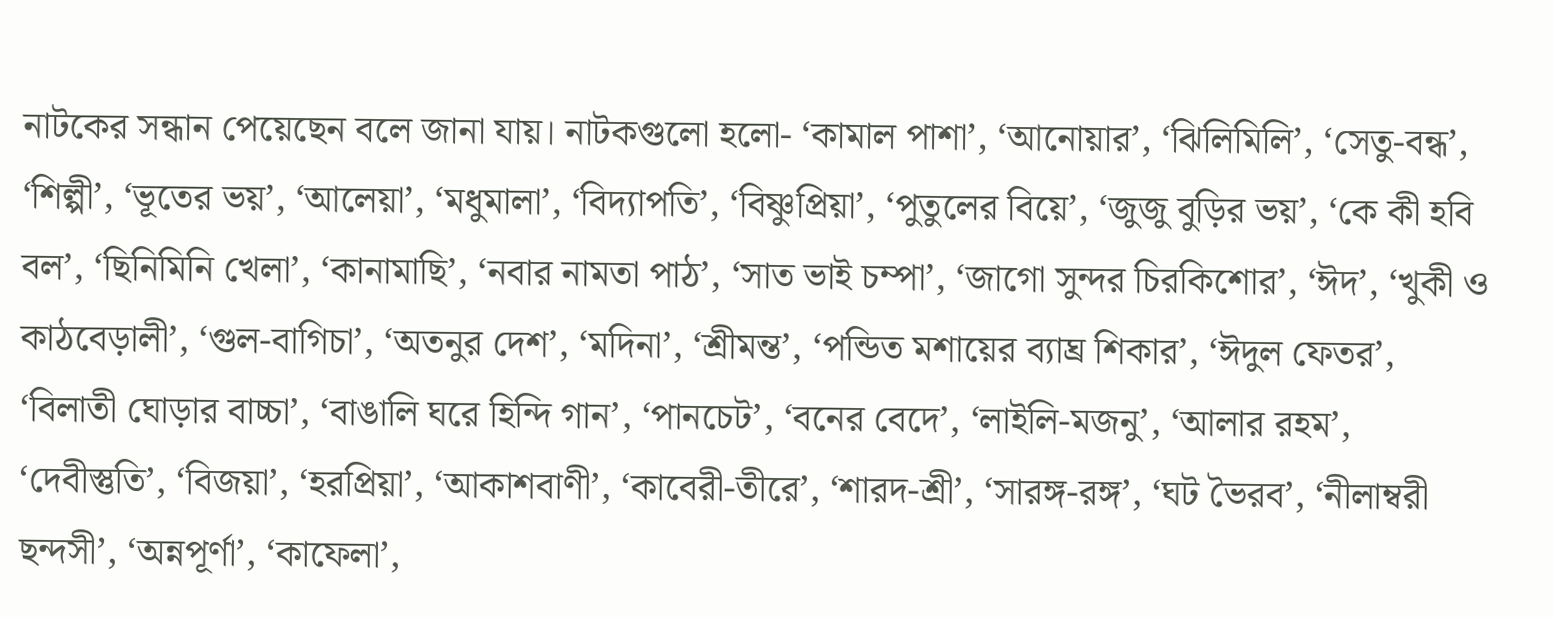নাটকের সন্ধান পেয়েছেন বলে জানা যায়। নাটকগুলো হলো- ‘কামাল পাশা’, ‘আনোয়ার’, ‘ঝিলিমিলি’, ‘সেতু-বন্ধ’, ‘শিল্পী’, ‘ভূতের ভয়’, ‘আলেয়া’, ‘মধুমালা’, ‘বিদ্যাপতি’, ‘বিষ্ণুপ্রিয়া’, ‘পুতুলের বিয়ে’, ‘জুজু বুড়ির ভয়’, ‘কে কী হবি বল’, ‘ছিনিমিনি খেলা’, ‘কানামাছি’, ‘নবার নামতা পাঠ’, ‘সাত ভাই চম্পা’, ‘জাগো সুন্দর চিরকিশোর’, ‘ঈদ’, ‘খুকী ও কাঠবেড়ালী’, ‘গুল-বাগিচা’, ‘অতনুর দেশ’, ‘মদিনা’, ‘শ্রীমন্ত’, ‘পন্ডিত মশায়ের ব্যাঘ্র শিকার’, ‘ঈদুল ফেতর’, ‘বিলাতী ঘোড়ার বাচ্চা’, ‘বাঙালি ঘরে হিন্দি গান’, ‘পানচেট’, ‘বনের বেদে’, ‘লাইলি-মজনু’, ‘আলার রহম’, ‘দেবীস্তুতি’, ‘বিজয়া’, ‘হরপ্রিয়া’, ‘আকাশবাণী’, ‘কাবেরী-তীরে’, ‘শারদ-শ্রী’, ‘সারঙ্গ-রঙ্গ’, ‘ঘট ভৈরব’, ‘নীলাম্বরী ছন্দসী’, ‘অন্নপূর্ণা’, ‘কাফেলা’,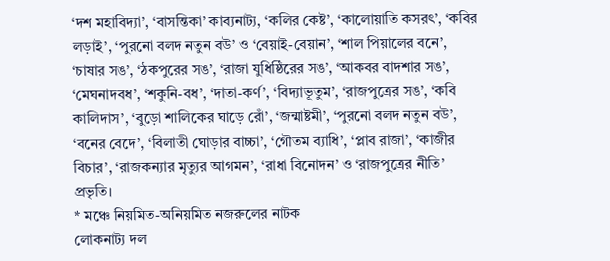‘দশ মহাবিদ্যা’, ‘বাসন্তিকা’ কাব্যনাট্য, ‘কলির কেষ্ট’, ‘কালোয়াতি কসরৎ’, ‘কবির লড়াই’, ‘পুরনো বলদ নতুন বউ’ ও ‘বেয়াই-বেয়ান’, ‘শাল পিয়ালের বনে’, ‘চাষার সঙ’, ‘ঠকপুরের সঙ’, ‘রাজা যুধিষ্ঠিরের সঙ’, ‘আকবর বাদশার সঙ’, ‘মেঘনাদবধ’, ‘শকুনি-বধ’, ‘দাতা-কর্ণ’, ‘বিদ্যাভূতুম’, ‘রাজপুত্রের সঙ’, ‘কবি কালিদাস’, ‘বুড়ো শালিকের ঘাড়ে রোঁ’, ‘জন্মাষ্টমী’, ‘পুরনো বলদ নতুন বউ’, ‘বনের বেদে’, ‘বিলাতী ঘোড়ার বাচ্চা’, ‘গৌতম ব্যাধি’, ‘প্লাব রাজা’, ‘কাজীর বিচার’, ‘রাজকন্যার মৃত্যুর আগমন’, ‘রাধা বিনোদন’ ও ‘রাজপুত্রের নীতি’ প্রভৃতি।
* মঞ্চে নিয়মিত-অনিয়মিত নজরুলের নাটক
লোকনাট্য দল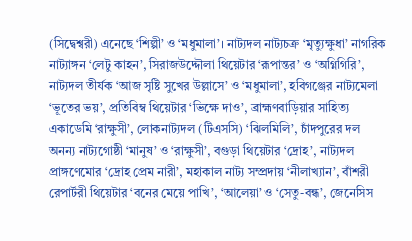(সিদ্বেশ্বরী) এনেছে ‘শিল্পী’ ও ‘মধুমালা’। নাট্যদল নাট্যচক্র ‘মৃত্যুক্ষুধা’ নাগরিক নাট্যাঙ্গন ‘লেটু কাহন’, সিরাজউদ্দৌলা থিয়েটার ‘রূপান্তর’ ও ‘অগ্নিগিরি’, নাট্যদল তীর্যক ‘আজ সৃষ্টি সুখের উল্লাসে’ ও ‘মধুমালা’, হবিগঞ্জের নাট্যমেলা ‘ভূতের ভয়’, প্রতিবিম্ব থিয়েটার ‘ভিক্ষে দাও’, ব্রাহ্মণবাড়িয়ার সাহিত্য একাডেমি ‘রাক্ষুসী’, লোকনাট্যদল (টিএসসি) ‘ঝিলমিলি’, চাঁদপুরের দল অনন্য নাট্যগোষ্ঠী ‘মানুষ’ ও ‘রাক্ষুসী’, বগুড়া থিয়েটার ‘দ্রোহ’, নাট্যদল প্রাঙ্গণেমোর ‘দ্রোহ প্রেম নারী’, মহাকাল নাট্য সম্প্রদায় ‘নীলাখ্যান’, বাঁশরী রেপার্টরী থিয়েটার ‘বনের মেয়ে পাখি’, ‘আলেয়া’ ও ‘সেতু-বন্ধ’, জেনেসিস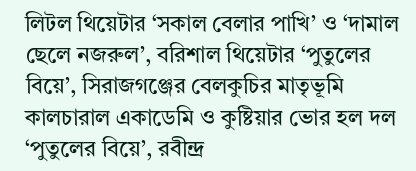লিটল থিয়েটার ‘সকাল বেলার পাখি’ ও ‘দামাল ছেলে নজরুল’, বরিশাল থিয়েটার ‘পুতুলের বিয়ে’, সিরাজগঞ্জের বেলকুচির মাতৃভূমি কালচারাল একাডেমি ও কুষ্টিয়ার ভোর হল দল ‘পুতুলের বিয়ে’, রবীন্দ্র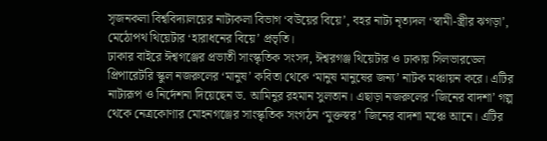সৃজনকলা বিশ্ববিদ্যালয়ের নাট্যকলা বিভাগ ‘বউয়ের বিয়ে’, বহর নাট্য নৃত্যদল ‘স্বামী-স্ত্রীর ঝগড়া’, মেঠোপথ থিয়েটার ‘হারাধনের বিয়ে’ প্রভৃতি।
ঢাকার বাইরে ঈশ্বগঞ্জের প্রভাতী সাংস্কৃতিক সংসদ, ঈশ্বরগঞ্জ থিয়েটার ও ঢাকায় সিলভারডেল প্রিপারেটরি স্কুল নজরুলের ‘মানুষ’ কবিতা থেকে ‘মানুষ মানুষের জন্য’ নাটক মঞ্চায়ন করে। এটির নাট্যরূপ ও নির্দেশনা দিয়েছেন ড. আমিনুর রহমান সুলতান। এছাড়া নজরুলের ‘জিনের বাদশা’ গল্প থেকে নেত্রকোণার মোহনগঞ্জের সাংস্কৃতিক সংগঠন ‘মুক্তস্বর’ জিনের বাদশা মঞ্চে আনে। এটির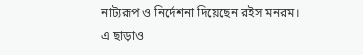নাট্যরূপ ও নির্দেশনা দিয়েছেন রইস মনরম।
এ ছাড়াও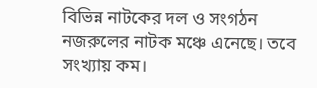বিভিন্ন নাটকের দল ও সংগঠন নজরুলের নাটক মঞ্চে এনেছে। তবে সংখ্যায় কম।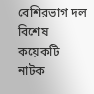বেশিরভাগ দল বিশেষ কয়েকটি নাটক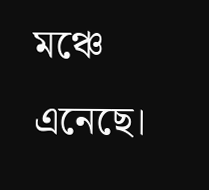মঞ্চে এনেছে।